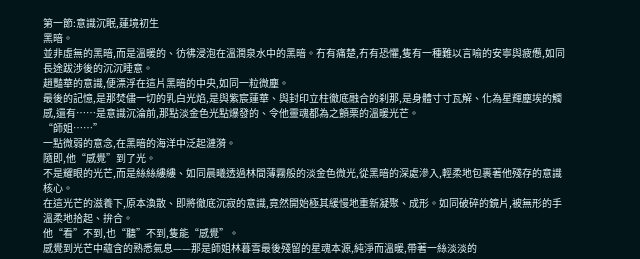第一節:意識沉眠,蓮境初生
黑暗。
並非虛無的黑暗,而是溫暖的、彷彿浸泡在溫潤泉水中的黑暗。冇有痛楚,冇有恐懼,隻有一種難以言喻的安寧與疲憊,如同長途跋涉後的沉沉睡意。
趙豔華的意識,便漂浮在這片黑暗的中央,如同一粒微塵。
最後的記憶,是那焚儘一切的乳白光焰,是與紫宸蓮華、與封印立柱徹底融合的刹那,是身體寸寸瓦解、化為星輝塵埃的觸感,還有……是意識沉淪前,那點淡金色光點爆發的、令他靈魂都為之顫栗的溫暖光芒。
“師姐……”
一點微弱的意念,在黑暗的海洋中泛起漣漪。
隨即,他“感覺”到了光。
不是耀眼的光芒,而是絲絲縷縷、如同晨曦透過林間薄霧般的淡金色微光,從黑暗的深處滲入,輕柔地包裹著他殘存的意識核心。
在這光芒的滋養下,原本渙散、即將徹底沉寂的意識,竟然開始極其緩慢地重新凝聚、成形。如同破碎的鏡片,被無形的手溫柔地拾起、拚合。
他“看”不到,也“聽”不到,隻能“感覺”。
感覺到光芒中蘊含的熟悉氣息——那是師姐林暮雪最後殘留的星魂本源,純淨而溫暖,帶著一絲淡淡的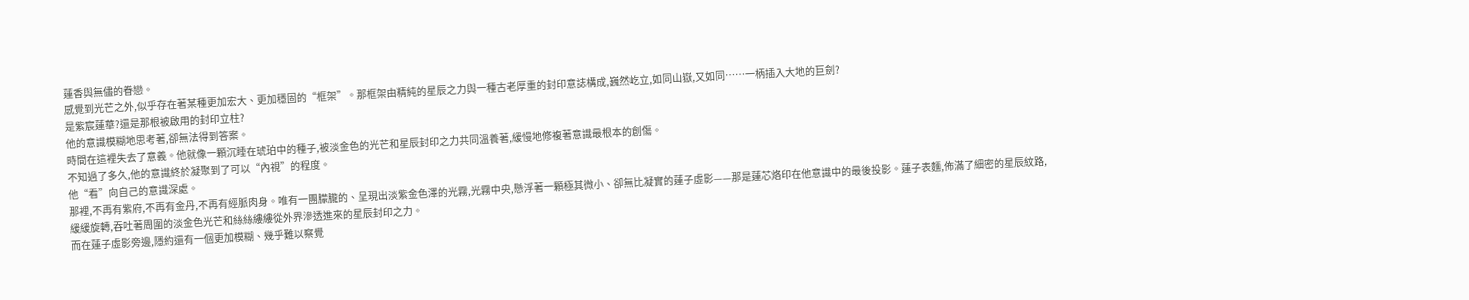蓮香與無儘的眷戀。
感覺到光芒之外,似乎存在著某種更加宏大、更加穩固的“框架”。那框架由精純的星辰之力與一種古老厚重的封印意誌構成,巍然屹立,如同山嶽,又如同……一柄插入大地的巨劍?
是紫宸蓮華?還是那根被啟用的封印立柱?
他的意識模糊地思考著,卻無法得到答案。
時間在這裡失去了意義。他就像一顆沉睡在琥珀中的種子,被淡金色的光芒和星辰封印之力共同溫養著,緩慢地修複著意識最根本的創傷。
不知過了多久,他的意識終於凝聚到了可以“內視”的程度。
他“看”向自己的意識深處。
那裡,不再有紫府,不再有金丹,不再有經脈肉身。唯有一團朦朧的、呈現出淡紫金色澤的光霧,光霧中央,懸浮著一顆極其微小、卻無比凝實的蓮子虛影——那是蓮芯烙印在他意識中的最後投影。蓮子表麵,佈滿了細密的星辰紋路,緩緩旋轉,吞吐著周圍的淡金色光芒和絲絲縷縷從外界滲透進來的星辰封印之力。
而在蓮子虛影旁邊,隱約還有一個更加模糊、幾乎難以察覺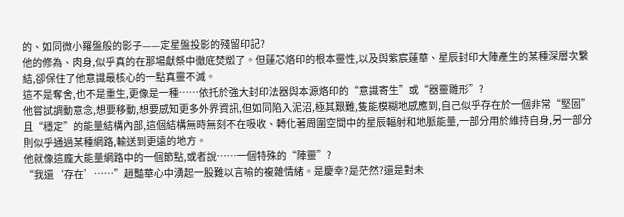的、如同微小羅盤般的影子——定星盤投影的殘留印記?
他的修為、肉身,似乎真的在那場獻祭中徹底焚燬了。但蓮芯烙印的根本靈性,以及與紫宸蓮華、星辰封印大陣產生的某種深層次繫結,卻保住了他意識最核心的一點真靈不滅。
這不是奪舍,也不是重生,更像是一種……依托於強大封印法器與本源烙印的“意識寄生”或“器靈雛形”?
他嘗試調動意念,想要移動,想要感知更多外界資訊,但如同陷入泥沼,極其艱難,隻能模糊地感應到,自己似乎存在於一個非常“堅固”且“穩定”的能量結構內部,這個結構無時無刻不在吸收、轉化著周圍空間中的星辰輻射和地脈能量,一部分用於維持自身,另一部分則似乎通過某種網路,輸送到更遠的地方。
他就像這龐大能量網路中的一個節點,或者說……一個特殊的“陣靈”?
“我還‘存在’……”趙豔華心中湧起一股難以言喻的複雜情緒。是慶幸?是茫然?還是對未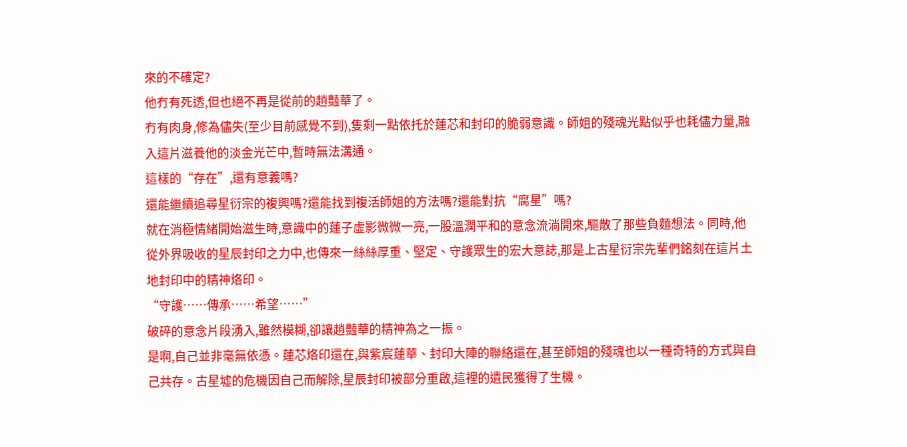來的不確定?
他冇有死透,但也絕不再是從前的趙豔華了。
冇有肉身,修為儘失(至少目前感覺不到),隻剩一點依托於蓮芯和封印的脆弱意識。師姐的殘魂光點似乎也耗儘力量,融入這片滋養他的淡金光芒中,暫時無法溝通。
這樣的“存在”,還有意義嗎?
還能繼續追尋星衍宗的複興嗎?還能找到複活師姐的方法嗎?還能對抗“腐星”嗎?
就在消極情緒開始滋生時,意識中的蓮子虛影微微一亮,一股溫潤平和的意念流淌開來,驅散了那些負麵想法。同時,他從外界吸收的星辰封印之力中,也傳來一絲絲厚重、堅定、守護眾生的宏大意誌,那是上古星衍宗先輩們銘刻在這片土地封印中的精神烙印。
“守護……傳承……希望……”
破碎的意念片段湧入,雖然模糊,卻讓趙豔華的精神為之一振。
是啊,自己並非毫無依憑。蓮芯烙印還在,與紫宸蓮華、封印大陣的聯絡還在,甚至師姐的殘魂也以一種奇特的方式與自己共存。古星墟的危機因自己而解除,星辰封印被部分重啟,這裡的遺民獲得了生機。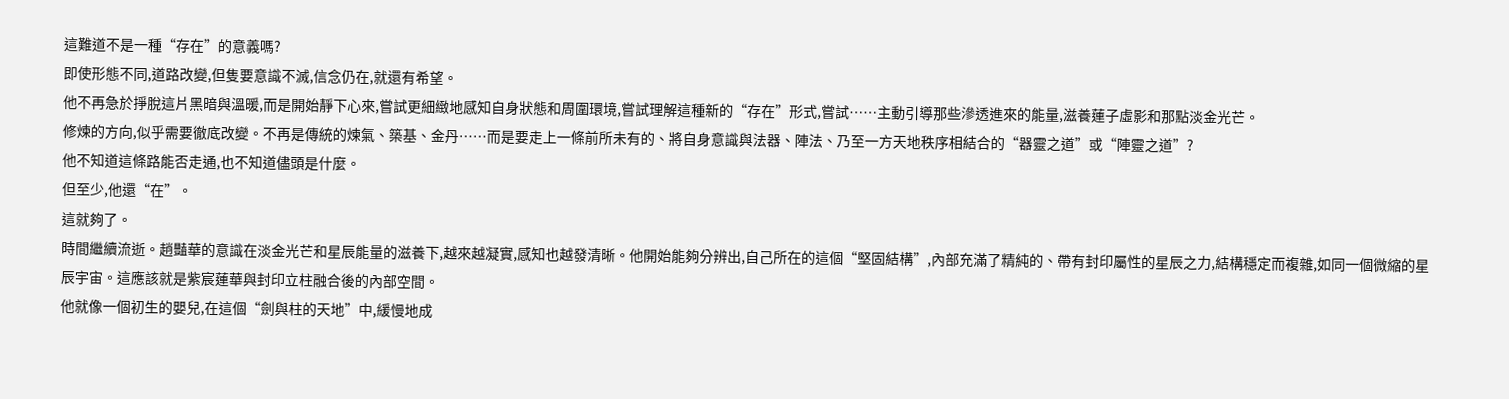這難道不是一種“存在”的意義嗎?
即使形態不同,道路改變,但隻要意識不滅,信念仍在,就還有希望。
他不再急於掙脫這片黑暗與溫暖,而是開始靜下心來,嘗試更細緻地感知自身狀態和周圍環境,嘗試理解這種新的“存在”形式,嘗試……主動引導那些滲透進來的能量,滋養蓮子虛影和那點淡金光芒。
修煉的方向,似乎需要徹底改變。不再是傳統的煉氣、築基、金丹……而是要走上一條前所未有的、將自身意識與法器、陣法、乃至一方天地秩序相結合的“器靈之道”或“陣靈之道”?
他不知道這條路能否走通,也不知道儘頭是什麼。
但至少,他還“在”。
這就夠了。
時間繼續流逝。趙豔華的意識在淡金光芒和星辰能量的滋養下,越來越凝實,感知也越發清晰。他開始能夠分辨出,自己所在的這個“堅固結構”,內部充滿了精純的、帶有封印屬性的星辰之力,結構穩定而複雜,如同一個微縮的星辰宇宙。這應該就是紫宸蓮華與封印立柱融合後的內部空間。
他就像一個初生的嬰兒,在這個“劍與柱的天地”中,緩慢地成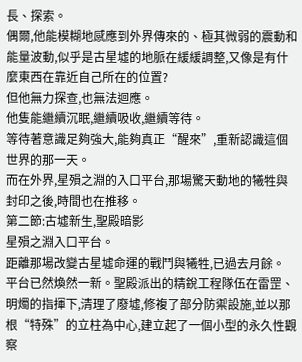長、探索。
偶爾,他能模糊地感應到外界傳來的、極其微弱的震動和能量波動,似乎是古星墟的地脈在緩緩調整,又像是有什麼東西在靠近自己所在的位置?
但他無力探查,也無法迴應。
他隻能繼續沉眠,繼續吸收,繼續等待。
等待著意識足夠強大,能夠真正“醒來”,重新認識這個世界的那一天。
而在外界,星殞之淵的入口平台,那場驚天動地的犧牲與封印之後,時間也在推移。
第二節:古墟新生,聖殿暗影
星殞之淵入口平台。
距離那場改變古星墟命運的戰鬥與犧牲,已過去月餘。
平台已然煥然一新。聖殿派出的精銳工程隊伍在雷罡、明燭的指揮下,清理了廢墟,修複了部分防禦設施,並以那根“特殊”的立柱為中心,建立起了一個小型的永久性觀察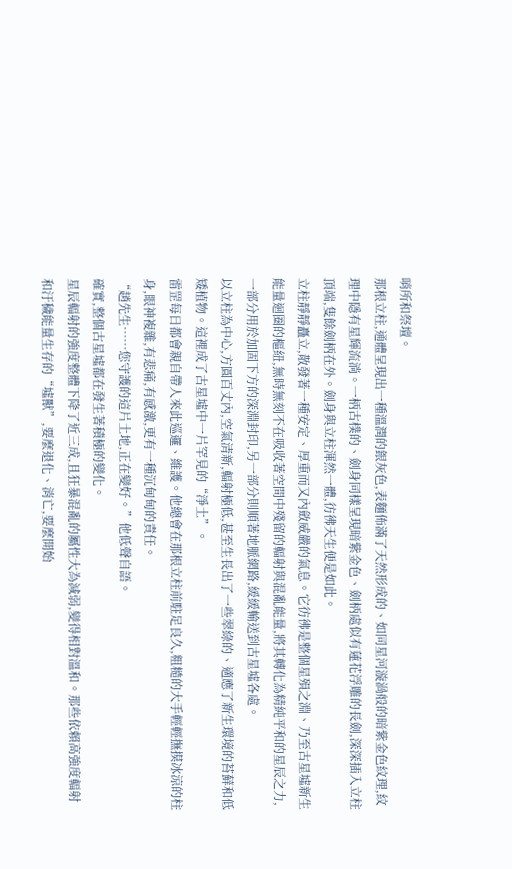哨所和祭壇。
那根立柱,通體呈現出一種溫潤的銀灰色,表麵佈滿了天然形成的、如同星河漩渦般的暗紫金色紋理,紋理中隱有星輝流淌。一柄古樸的、劍身同樣呈現暗紫金色、劍柄處似有蓮花浮雕的長劍,深深插入立柱頂端,隻餘劍柄在外。劍身與立柱渾然一體,彷彿天生便是如此。
立柱靜靜矗立,散發著一種安定、厚重而又內斂威嚴的氣息。它彷彿是整個星殞之淵、乃至古星墟新生能量迴圈的樞紐,無時無刻不在吸收著空間中殘留的輻射與混亂能量,將其轉化為精純平和的星辰之力,一部分用於加固下方的深淵封印,另一部分則順著地脈網路,緩緩輸送到古星墟各處。
以立柱為中心,方圓百丈內,空氣清新,輻射極低,甚至生長出了一些翠綠的、適應了新生環境的苔蘚和低矮植物。這裡成了古星墟中一片罕見的“淨土”。
雷罡每日都會親自帶人來此巡邏、維護。他總會在那根立柱前駐足良久,粗糙的大手輕輕撫摸冰涼的柱身,眼神複雜,有悲痛,有感激,更有一種沉甸甸的責任。
“趙先生……您守護的這片土地,正在變好。”他低聲自語。
確實,整個古星墟都在發生著積極的變化。
星辰輻射的強度整體下降了近三成,且狂暴混亂的屬性大為減弱,變得相對溫和。那些依賴高強度輻射和汙穢能量生存的“墟獸”,要麼退化、消亡,要麼開始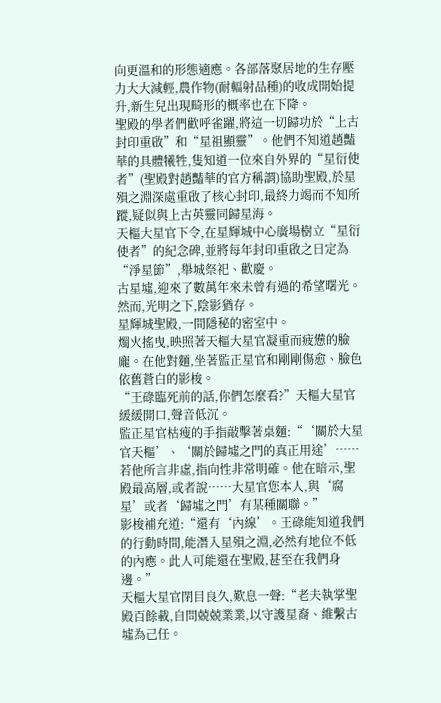向更溫和的形態適應。各部落聚居地的生存壓力大大減輕,農作物(耐輻射品種)的收成開始提升,新生兒出現畸形的概率也在下降。
聖殿的學者們歡呼雀躍,將這一切歸功於“上古封印重啟”和“星祖顯靈”。他們不知道趙豔華的具體犧牲,隻知道一位來自外界的“星衍使者”(聖殿對趙豔華的官方稱謂)協助聖殿,於星殞之淵深處重啟了核心封印,最終力竭而不知所蹤,疑似與上古英靈同歸星海。
天樞大星官下令,在星輝城中心廣場樹立“星衍使者”的紀念碑,並將每年封印重啟之日定為“淨星節”,舉城祭祀、歡慶。
古星墟,迎來了數萬年來未曾有過的希望曙光。
然而,光明之下,陰影猶存。
星輝城聖殿,一間隱秘的密室中。
燭火搖曳,映照著天樞大星官凝重而疲憊的臉龐。在他對麵,坐著監正星官和剛剛傷愈、臉色依舊蒼白的影梭。
“王碌臨死前的話,你們怎麼看?”天樞大星官緩緩開口,聲音低沉。
監正星官枯瘦的手指敲擊著桌麵:“‘關於大星官天樞’、‘關於歸墟之門的真正用途’……若他所言非虛,指向性非常明確。他在暗示,聖殿最高層,或者說……大星官您本人,與‘腐星’或者‘歸墟之門’有某種關聯。”
影梭補充道:“還有‘內線’。王碌能知道我們的行動時間,能潛入星殞之淵,必然有地位不低的內應。此人可能還在聖殿,甚至在我們身邊。”
天樞大星官閉目良久,歎息一聲:“老夫執掌聖殿百餘載,自問兢兢業業,以守護星裔、維繫古墟為己任。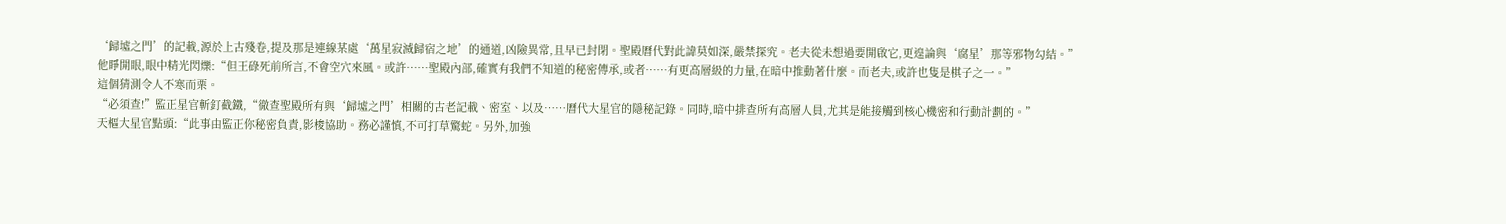‘歸墟之門’的記載,源於上古殘卷,提及那是連線某處‘萬星寂滅歸宿之地’的通道,凶險異常,且早已封閉。聖殿曆代對此諱莫如深,嚴禁探究。老夫從未想過要開啟它,更遑論與‘腐星’那等邪物勾結。”
他睜開眼,眼中精光閃爍:“但王碌死前所言,不會空穴來風。或許……聖殿內部,確實有我們不知道的秘密傳承,或者……有更高層級的力量,在暗中推動著什麼。而老夫,或許也隻是棋子之一。”
這個猜測令人不寒而栗。
“必須查!”監正星官斬釘截鐵,“徹查聖殿所有與‘歸墟之門’相關的古老記載、密室、以及……曆代大星官的隱秘記錄。同時,暗中排查所有高層人員,尤其是能接觸到核心機密和行動計劃的。”
天樞大星官點頭:“此事由監正你秘密負責,影梭協助。務必謹慎,不可打草驚蛇。另外,加強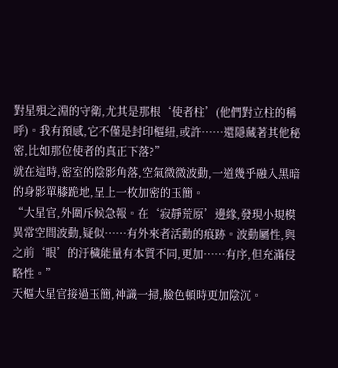對星殞之淵的守衛,尤其是那根‘使者柱’(他們對立柱的稱呼)。我有預感,它不僅是封印樞紐,或許……還隱藏著其他秘密,比如那位使者的真正下落?”
就在這時,密室的陰影角落,空氣微微波動,一道幾乎融入黑暗的身影單膝跪地,呈上一枚加密的玉簡。
“大星官,外圍斥候急報。在‘寂靜荒原’邊緣,發現小規模異常空間波動,疑似……有外來者活動的痕跡。波動屬性,與之前‘眼’的汙穢能量有本質不同,更加……有序,但充滿侵略性。”
天樞大星官接過玉簡,神識一掃,臉色頓時更加陰沉。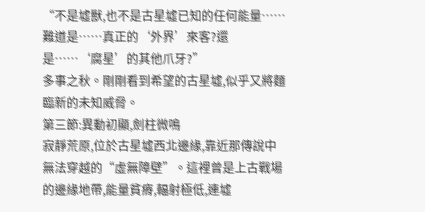“不是墟獸,也不是古星墟已知的任何能量……難道是……真正的‘外界’來客?還是……‘腐星’的其他爪牙?”
多事之秋。剛剛看到希望的古星墟,似乎又將麵臨新的未知威脅。
第三節:異動初顯,劍柱微鳴
寂靜荒原,位於古星墟西北邊緣,靠近那傳說中無法穿越的“虛無障壁”。這裡曾是上古戰場的邊緣地帶,能量貧瘠,輻射極低,連墟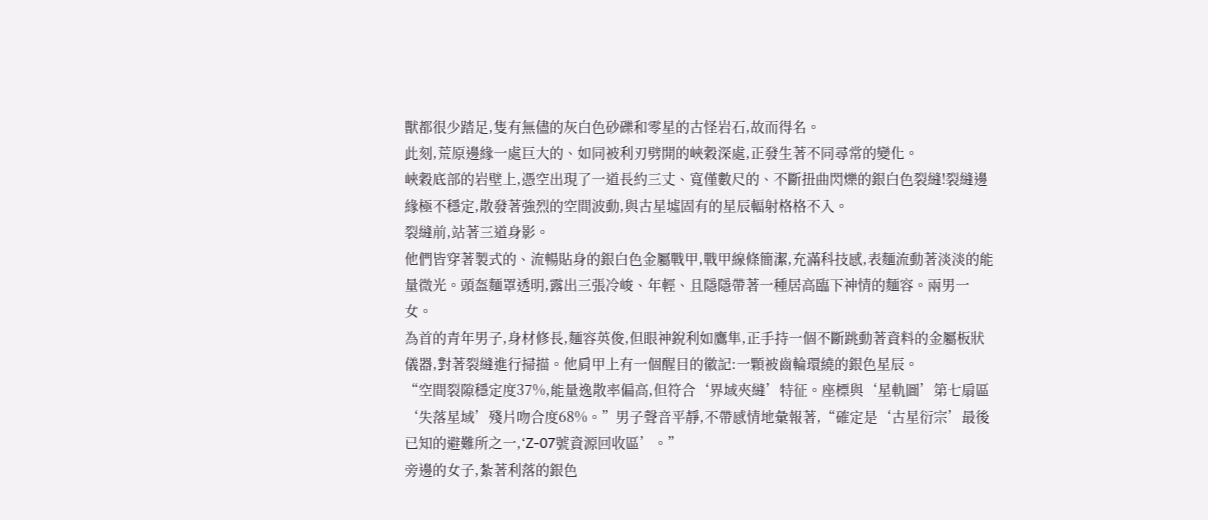獸都很少踏足,隻有無儘的灰白色砂礫和零星的古怪岩石,故而得名。
此刻,荒原邊緣一處巨大的、如同被利刃劈開的峽穀深處,正發生著不同尋常的變化。
峽穀底部的岩壁上,憑空出現了一道長約三丈、寬僅數尺的、不斷扭曲閃爍的銀白色裂縫!裂縫邊緣極不穩定,散發著強烈的空間波動,與古星墟固有的星辰輻射格格不入。
裂縫前,站著三道身影。
他們皆穿著製式的、流暢貼身的銀白色金屬戰甲,戰甲線條簡潔,充滿科技感,表麵流動著淡淡的能量微光。頭盔麵罩透明,露出三張冷峻、年輕、且隱隱帶著一種居高臨下神情的麵容。兩男一女。
為首的青年男子,身材修長,麵容英俊,但眼神銳利如鷹隼,正手持一個不斷跳動著資料的金屬板狀儀器,對著裂縫進行掃描。他肩甲上有一個醒目的徽記:一顆被齒輪環繞的銀色星辰。
“空間裂隙穩定度37%,能量逸散率偏高,但符合‘界域夾縫’特征。座標與‘星軌圖’第七扇區‘失落星域’殘片吻合度68%。”男子聲音平靜,不帶感情地彙報著,“確定是‘古星衍宗’最後已知的避難所之一,‘Z-07號資源回收區’。”
旁邊的女子,紮著利落的銀色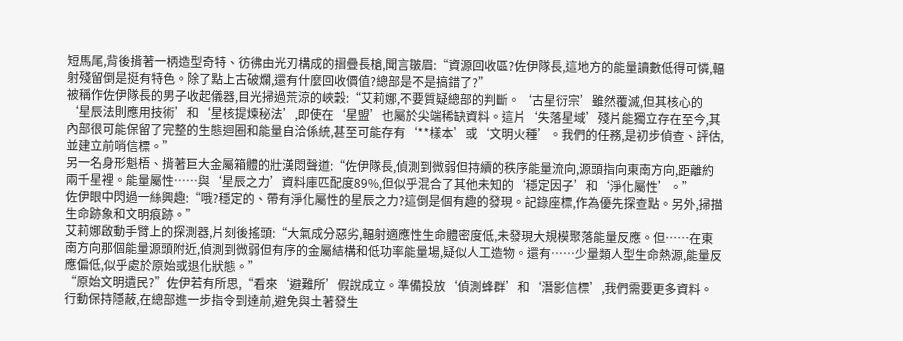短馬尾,背後揹著一柄造型奇特、彷彿由光刃構成的摺疊長槍,聞言皺眉:“資源回收區?佐伊隊長,這地方的能量讀數低得可憐,輻射殘留倒是挺有特色。除了點上古破爛,還有什麼回收價值?總部是不是搞錯了?”
被稱作佐伊隊長的男子收起儀器,目光掃過荒涼的峽穀:“艾莉娜,不要質疑總部的判斷。‘古星衍宗’雖然覆滅,但其核心的‘星辰法則應用技術’和‘星核提煉秘法’,即使在‘星盟’也屬於尖端稀缺資料。這片‘失落星域’殘片能獨立存在至今,其內部很可能保留了完整的生態迴圈和能量自洽係統,甚至可能存有‘**樣本’或‘文明火種’。我們的任務,是初步偵查、評估,並建立前哨信標。”
另一名身形魁梧、揹著巨大金屬箱體的壯漢悶聲道:“佐伊隊長,偵測到微弱但持續的秩序能量流向,源頭指向東南方向,距離約兩千星裡。能量屬性……與‘星辰之力’資料庫匹配度89%,但似乎混合了其他未知的‘穩定因子’和‘淨化屬性’。”
佐伊眼中閃過一絲興趣:“哦?穩定的、帶有淨化屬性的星辰之力?這倒是個有趣的發現。記錄座標,作為優先探查點。另外,掃描生命跡象和文明痕跡。”
艾莉娜啟動手臂上的探測器,片刻後搖頭:“大氣成分惡劣,輻射適應性生命體密度低,未發現大規模聚落能量反應。但……在東南方向那個能量源頭附近,偵測到微弱但有序的金屬結構和低功率能量場,疑似人工造物。還有……少量類人型生命熱源,能量反應偏低,似乎處於原始或退化狀態。”
“原始文明遺民?”佐伊若有所思,“看來‘避難所’假說成立。準備投放‘偵測蜂群’和‘潛影信標’,我們需要更多資料。行動保持隱蔽,在總部進一步指令到達前,避免與土著發生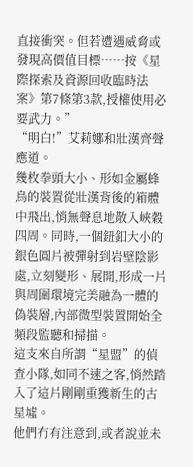直接衝突。但若遭遇威脅或發現高價值目標……按《星際探索及資源回收臨時法案》第7條第3款,授權使用必要武力。”
“明白!”艾莉娜和壯漢齊聲應道。
幾枚拳頭大小、形如金屬蜂鳥的裝置從壯漢背後的箱體中飛出,悄無聲息地散入峽穀四周。同時,一個鈕釦大小的銀色圓片被彈射到岩壁陰影處,立刻變形、展開,形成一片與周圍環境完美融為一體的偽裝層,內部微型裝置開始全頻段監聽和掃描。
這支來自所謂“星盟”的偵查小隊,如同不速之客,悄然踏入了這片剛剛重獲新生的古星墟。
他們冇有注意到,或者說並未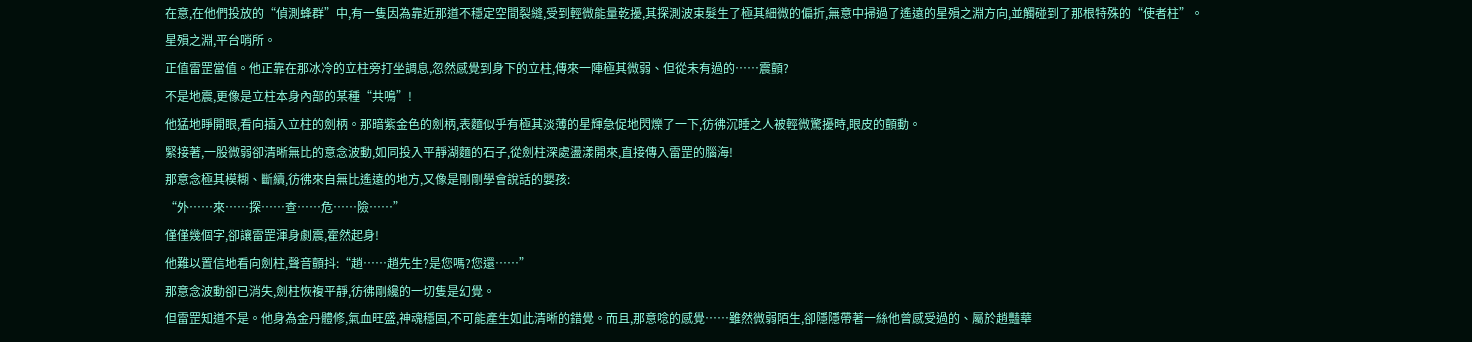在意,在他們投放的“偵測蜂群”中,有一隻因為靠近那道不穩定空間裂縫,受到輕微能量乾擾,其探測波束髮生了極其細微的偏折,無意中掃過了遙遠的星殞之淵方向,並觸碰到了那根特殊的“使者柱”。
星殞之淵,平台哨所。
正值雷罡當值。他正靠在那冰冷的立柱旁打坐調息,忽然感覺到身下的立柱,傳來一陣極其微弱、但從未有過的……震顫?
不是地震,更像是立柱本身內部的某種“共鳴”!
他猛地睜開眼,看向插入立柱的劍柄。那暗紫金色的劍柄,表麵似乎有極其淡薄的星輝急促地閃爍了一下,彷彿沉睡之人被輕微驚擾時,眼皮的顫動。
緊接著,一股微弱卻清晰無比的意念波動,如同投入平靜湖麵的石子,從劍柱深處盪漾開來,直接傳入雷罡的腦海!
那意念極其模糊、斷續,彷彿來自無比遙遠的地方,又像是剛剛學會說話的嬰孩:
“外……來……探……查……危……險……”
僅僅幾個字,卻讓雷罡渾身劇震,霍然起身!
他難以置信地看向劍柱,聲音顫抖:“趙……趙先生?是您嗎?您還……”
那意念波動卻已消失,劍柱恢複平靜,彷彿剛纔的一切隻是幻覺。
但雷罡知道不是。他身為金丹體修,氣血旺盛,神魂穩固,不可能產生如此清晰的錯覺。而且,那意唸的感覺……雖然微弱陌生,卻隱隱帶著一絲他曾感受過的、屬於趙豔華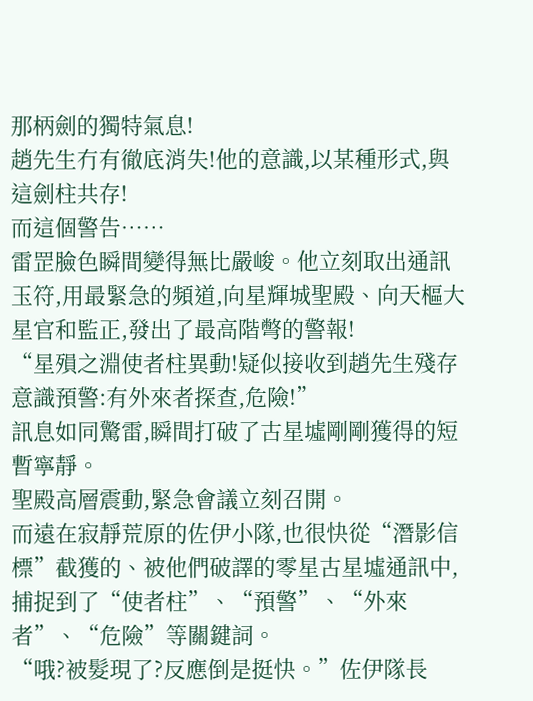那柄劍的獨特氣息!
趙先生冇有徹底消失!他的意識,以某種形式,與這劍柱共存!
而這個警告……
雷罡臉色瞬間變得無比嚴峻。他立刻取出通訊玉符,用最緊急的頻道,向星輝城聖殿、向天樞大星官和監正,發出了最高階彆的警報!
“星殞之淵使者柱異動!疑似接收到趙先生殘存意識預警:有外來者探查,危險!”
訊息如同驚雷,瞬間打破了古星墟剛剛獲得的短暫寧靜。
聖殿高層震動,緊急會議立刻召開。
而遠在寂靜荒原的佐伊小隊,也很快從“潛影信標”截獲的、被他們破譯的零星古星墟通訊中,捕捉到了“使者柱”、“預警”、“外來者”、“危險”等關鍵詞。
“哦?被髮現了?反應倒是挺快。”佐伊隊長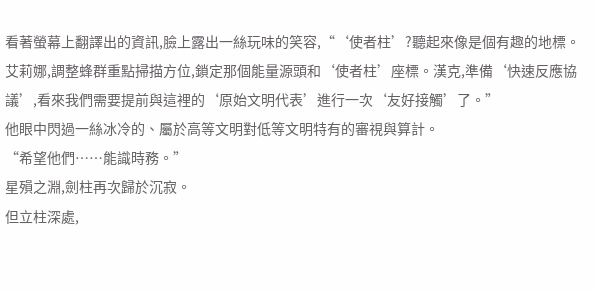看著螢幕上翻譯出的資訊,臉上露出一絲玩味的笑容,“‘使者柱’?聽起來像是個有趣的地標。艾莉娜,調整蜂群重點掃描方位,鎖定那個能量源頭和‘使者柱’座標。漢克,準備‘快速反應協議’,看來我們需要提前與這裡的‘原始文明代表’進行一次‘友好接觸’了。”
他眼中閃過一絲冰冷的、屬於高等文明對低等文明特有的審視與算計。
“希望他們……能識時務。”
星殞之淵,劍柱再次歸於沉寂。
但立柱深處,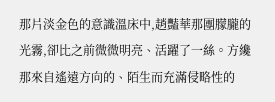那片淡金色的意識溫床中,趙豔華那團朦朧的光霧,卻比之前微微明亮、活躍了一絲。方纔那來自遙遠方向的、陌生而充滿侵略性的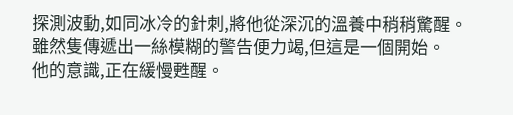探測波動,如同冰冷的針刺,將他從深沉的溫養中稍稍驚醒。
雖然隻傳遞出一絲模糊的警告便力竭,但這是一個開始。
他的意識,正在緩慢甦醒。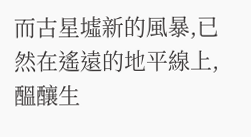而古星墟新的風暴,已然在遙遠的地平線上,醞釀生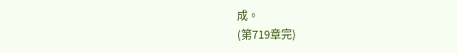成。
(第719章完)